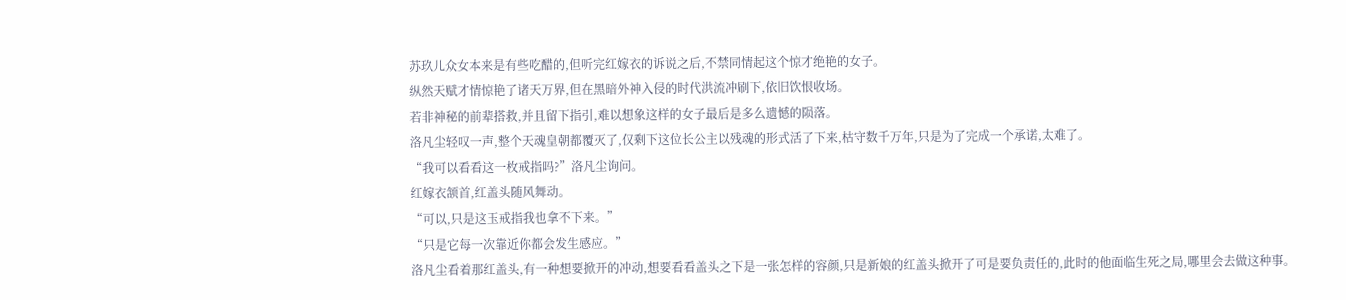苏玖儿众女本来是有些吃醋的,但听完红嫁衣的诉说之后,不禁同情起这个惊才绝艳的女子。
纵然天赋才情惊艳了诸天万界,但在黑暗外神入侵的时代洪流冲刷下,依旧饮恨收场。
若非神秘的前辈搭救,并且留下指引,难以想象这样的女子最后是多么遗憾的陨落。
洛凡尘轻叹一声,整个天魂皇朝都覆灭了,仅剩下这位长公主以残魂的形式活了下来,枯守数千万年,只是为了完成一个承诺,太难了。
“我可以看看这一枚戒指吗?”洛凡尘询问。
红嫁衣颔首,红盖头随风舞动。
“可以,只是这玉戒指我也拿不下来。”
“只是它每一次靠近你都会发生感应。”
洛凡尘看着那红盖头,有一种想要掀开的冲动,想要看看盖头之下是一张怎样的容颜,只是新娘的红盖头掀开了可是要负责任的,此时的他面临生死之局,哪里会去做这种事。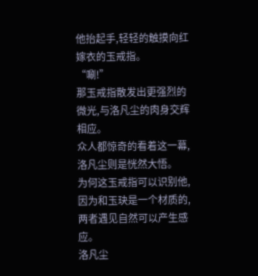他抬起手,轻轻的触摸向红嫁衣的玉戒指。
“唰!”
那玉戒指散发出更强烈的微光,与洛凡尘的肉身交辉相应。
众人都惊奇的看着这一幕,洛凡尘则是恍然大悟。
为何这玉戒指可以识别他,因为和玉玦是一个材质的,两者遇见自然可以产生感应。
洛凡尘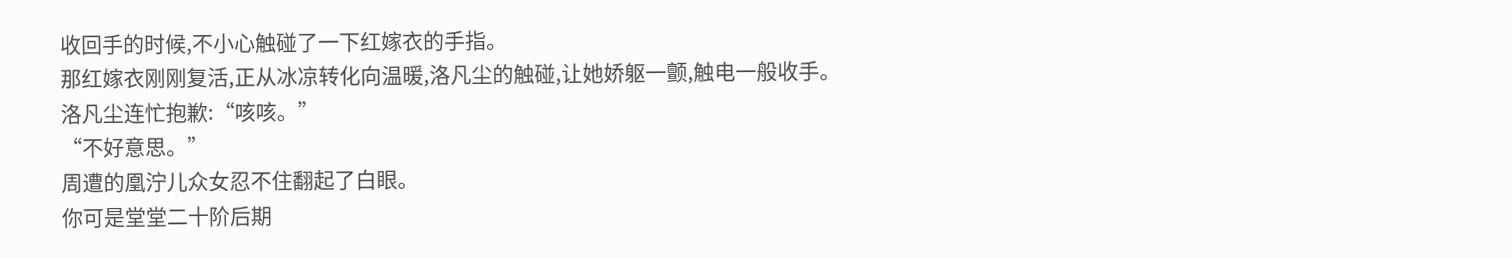收回手的时候,不小心触碰了一下红嫁衣的手指。
那红嫁衣刚刚复活,正从冰凉转化向温暖,洛凡尘的触碰,让她娇躯一颤,触电一般收手。
洛凡尘连忙抱歉:“咳咳。”
“不好意思。”
周遭的凰泞儿众女忍不住翻起了白眼。
你可是堂堂二十阶后期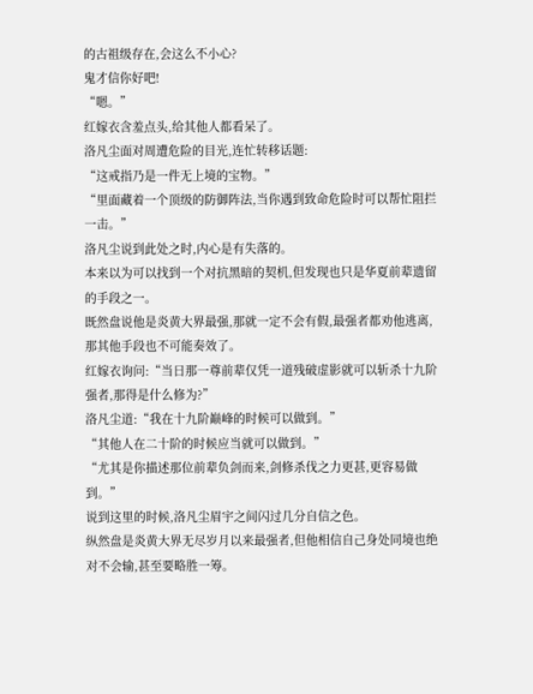的古祖级存在,会这么不小心?
鬼才信你好吧!
“嗯。”
红嫁衣含羞点头,给其他人都看呆了。
洛凡尘面对周遭危险的目光,连忙转移话题:
“这戒指乃是一件无上境的宝物。”
“里面藏着一个顶级的防御阵法,当你遇到致命危险时可以帮忙阻拦一击。”
洛凡尘说到此处之时,内心是有失落的。
本来以为可以找到一个对抗黑暗的契机,但发现也只是华夏前辈遗留的手段之一。
既然盘说他是炎黄大界最强,那就一定不会有假,最强者都劝他逃离,那其他手段也不可能奏效了。
红嫁衣询问:“当日那一尊前辈仅凭一道残破虚影就可以斩杀十九阶强者,那得是什么修为?”
洛凡尘道:“我在十九阶巅峰的时候可以做到。”
“其他人在二十阶的时候应当就可以做到。”
“尤其是你描述那位前辈负剑而来,剑修杀伐之力更甚,更容易做到。”
说到这里的时候,洛凡尘眉宇之间闪过几分自信之色。
纵然盘是炎黄大界无尽岁月以来最强者,但他相信自己身处同境也绝对不会输,甚至要略胜一筹。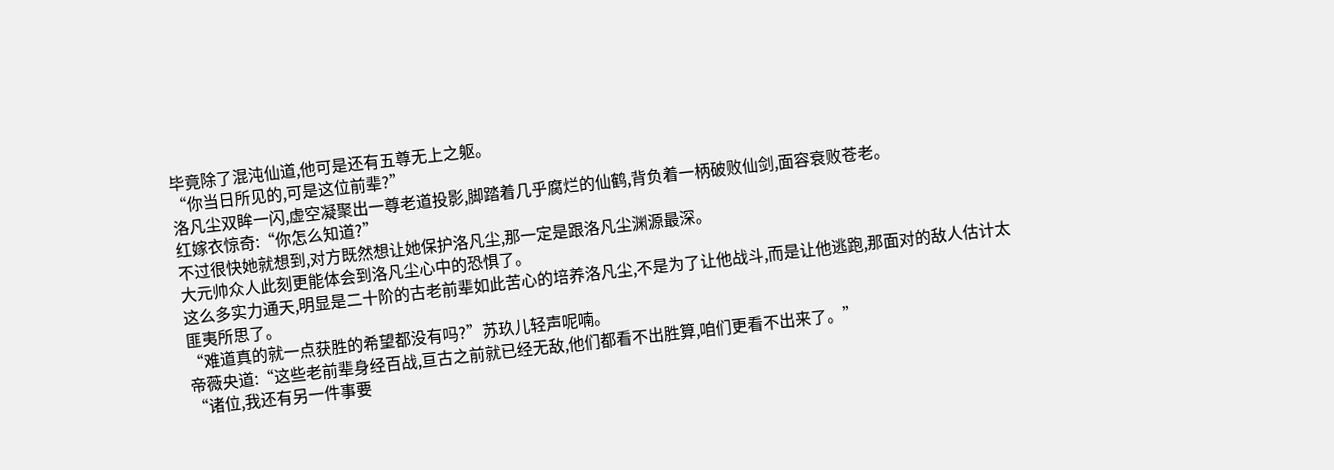毕竟除了混沌仙道,他可是还有五尊无上之躯。
“你当日所见的,可是这位前辈?”
洛凡尘双眸一闪,虚空凝聚出一尊老道投影,脚踏着几乎腐烂的仙鹤,背负着一柄破败仙剑,面容衰败苍老。
红嫁衣惊奇:“你怎么知道?”
不过很快她就想到,对方既然想让她保护洛凡尘,那一定是跟洛凡尘渊源最深。
大元帅众人此刻更能体会到洛凡尘心中的恐惧了。
这么多实力通天,明显是二十阶的古老前辈如此苦心的培养洛凡尘,不是为了让他战斗,而是让他逃跑,那面对的敌人估计太匪夷所思了。
“难道真的就一点获胜的希望都没有吗?”苏玖儿轻声呢喃。
帝薇央道:“这些老前辈身经百战,亘古之前就已经无敌,他们都看不出胜算,咱们更看不出来了。”
“诸位,我还有另一件事要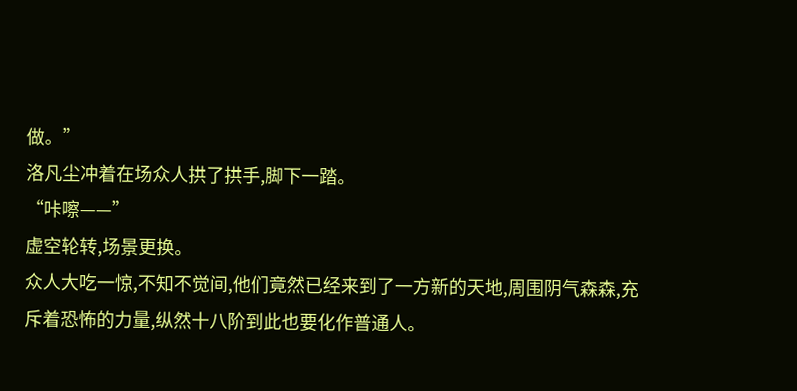做。”
洛凡尘冲着在场众人拱了拱手,脚下一踏。
“咔嚓——”
虚空轮转,场景更换。
众人大吃一惊,不知不觉间,他们竟然已经来到了一方新的天地,周围阴气森森,充斥着恐怖的力量,纵然十八阶到此也要化作普通人。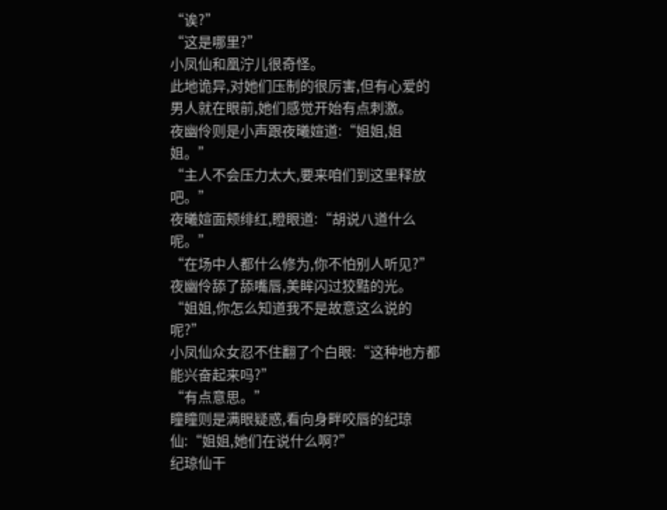“诶?”
“这是哪里?”
小凤仙和凰泞儿很奇怪。
此地诡异,对她们压制的很厉害,但有心爱的男人就在眼前,她们感觉开始有点刺激。
夜幽伶则是小声跟夜曦媗道:“姐姐,姐姐。”
“主人不会压力太大,要来咱们到这里释放吧。”
夜曦媗面颊绯红,瞪眼道:“胡说八道什么呢。”
“在场中人都什么修为,你不怕别人听见?”
夜幽伶舔了舔嘴唇,美眸闪过狡黠的光。
“姐姐,你怎么知道我不是故意这么说的呢?”
小凤仙众女忍不住翻了个白眼:“这种地方都能兴奋起来吗?”
“有点意思。”
瞳瞳则是满眼疑惑,看向身畔咬唇的纪琼仙:“姐姐,她们在说什么啊?”
纪琼仙干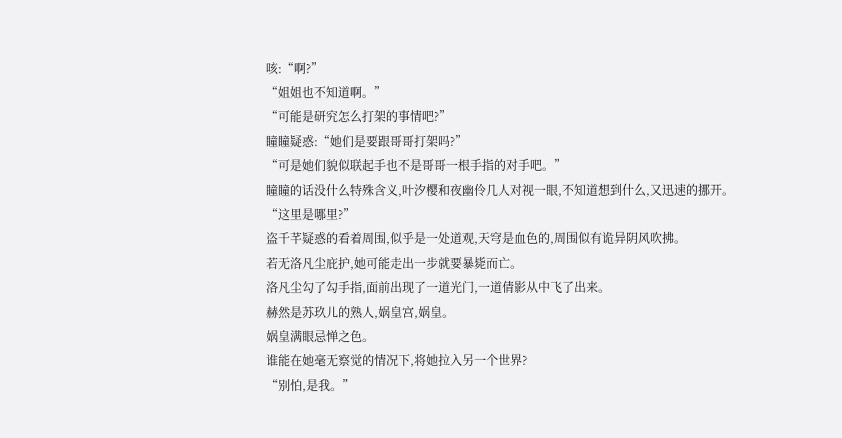咳:“啊?”
“姐姐也不知道啊。”
“可能是研究怎么打架的事情吧?”
瞳瞳疑惑:“她们是要跟哥哥打架吗?”
“可是她们貌似联起手也不是哥哥一根手指的对手吧。”
瞳瞳的话没什么特殊含义,叶汐樱和夜幽伶几人对视一眼,不知道想到什么,又迅速的挪开。
“这里是哪里?”
盗千芊疑惑的看着周围,似乎是一处道观,天穹是血色的,周围似有诡异阴风吹拂。
若无洛凡尘庇护,她可能走出一步就要暴毙而亡。
洛凡尘勾了勾手指,面前出现了一道光门,一道倩影从中飞了出来。
赫然是苏玖儿的熟人,娲皇宫,娲皇。
娲皇满眼忌惮之色。
谁能在她毫无察觉的情况下,将她拉入另一个世界?
“别怕,是我。”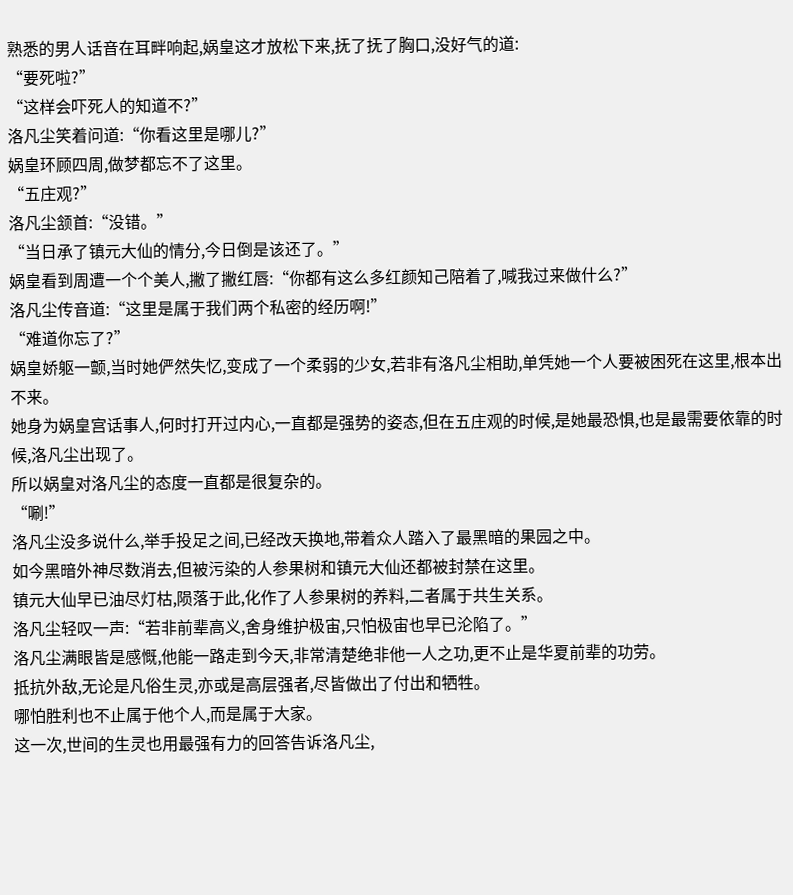熟悉的男人话音在耳畔响起,娲皇这才放松下来,抚了抚了胸口,没好气的道:
“要死啦?”
“这样会吓死人的知道不?”
洛凡尘笑着问道:“你看这里是哪儿?”
娲皇环顾四周,做梦都忘不了这里。
“五庄观?”
洛凡尘颔首:“没错。”
“当日承了镇元大仙的情分,今日倒是该还了。”
娲皇看到周遭一个个美人,撇了撇红唇:“你都有这么多红颜知己陪着了,喊我过来做什么?”
洛凡尘传音道:“这里是属于我们两个私密的经历啊!”
“难道你忘了?”
娲皇娇躯一颤,当时她俨然失忆,变成了一个柔弱的少女,若非有洛凡尘相助,单凭她一个人要被困死在这里,根本出不来。
她身为娲皇宫话事人,何时打开过内心,一直都是强势的姿态,但在五庄观的时候,是她最恐惧,也是最需要依靠的时候,洛凡尘出现了。
所以娲皇对洛凡尘的态度一直都是很复杂的。
“唰!”
洛凡尘没多说什么,举手投足之间,已经改天换地,带着众人踏入了最黑暗的果园之中。
如今黑暗外神尽数消去,但被污染的人参果树和镇元大仙还都被封禁在这里。
镇元大仙早已油尽灯枯,陨落于此,化作了人参果树的养料,二者属于共生关系。
洛凡尘轻叹一声:“若非前辈高义,舍身维护极宙,只怕极宙也早已沦陷了。”
洛凡尘满眼皆是感慨,他能一路走到今天,非常清楚绝非他一人之功,更不止是华夏前辈的功劳。
抵抗外敌,无论是凡俗生灵,亦或是高层强者,尽皆做出了付出和牺牲。
哪怕胜利也不止属于他个人,而是属于大家。
这一次,世间的生灵也用最强有力的回答告诉洛凡尘,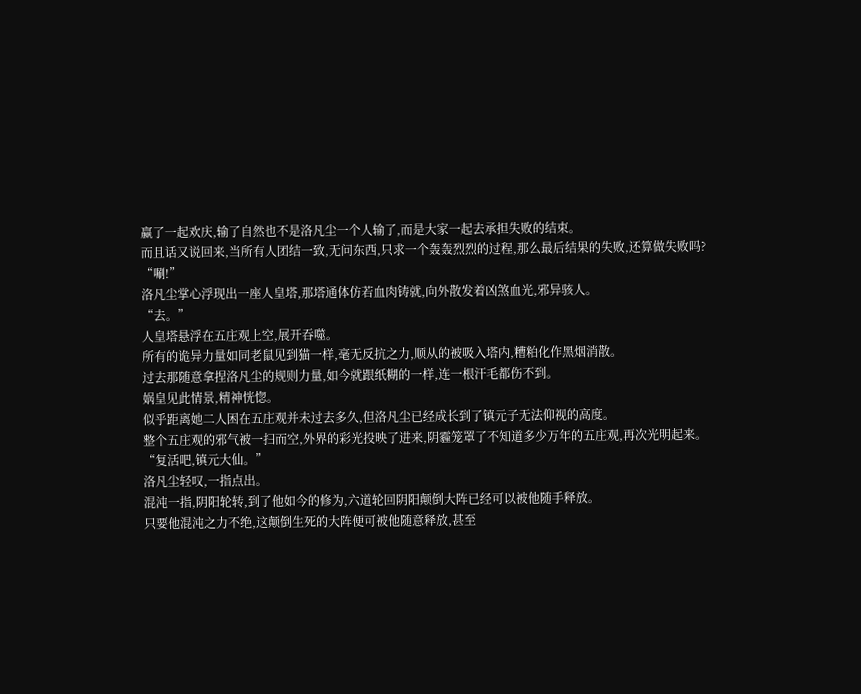赢了一起欢庆,输了自然也不是洛凡尘一个人输了,而是大家一起去承担失败的结束。
而且话又说回来,当所有人团结一致,无问东西,只求一个轰轰烈烈的过程,那么最后结果的失败,还算做失败吗?
“唰!”
洛凡尘掌心浮现出一座人皇塔,那塔通体仿若血肉铸就,向外散发着凶煞血光,邪异骇人。
“去。”
人皇塔悬浮在五庄观上空,展开吞噬。
所有的诡异力量如同老鼠见到猫一样,毫无反抗之力,顺从的被吸入塔内,糟粕化作黑烟消散。
过去那随意拿捏洛凡尘的规则力量,如今就跟纸糊的一样,连一根汗毛都伤不到。
娲皇见此情景,精神恍惚。
似乎距离她二人困在五庄观并未过去多久,但洛凡尘已经成长到了镇元子无法仰视的高度。
整个五庄观的邪气被一扫而空,外界的彩光投映了进来,阴霾笼罩了不知道多少万年的五庄观,再次光明起来。
“复活吧,镇元大仙。”
洛凡尘轻叹,一指点出。
混沌一指,阴阳轮转,到了他如今的修为,六道轮回阴阳颠倒大阵已经可以被他随手释放。
只要他混沌之力不绝,这颠倒生死的大阵便可被他随意释放,甚至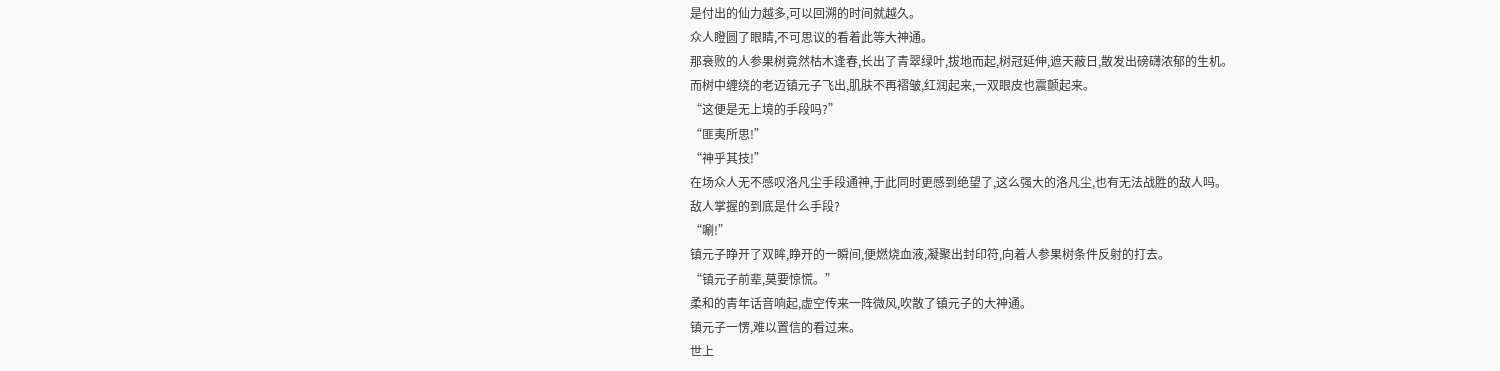是付出的仙力越多,可以回溯的时间就越久。
众人瞪圆了眼睛,不可思议的看着此等大神通。
那衰败的人参果树竟然枯木逢春,长出了青翠绿叶,拔地而起,树冠延伸,遮天蔽日,散发出磅礴浓郁的生机。
而树中缠绕的老迈镇元子飞出,肌肤不再褶皱,红润起来,一双眼皮也震颤起来。
“这便是无上境的手段吗?”
“匪夷所思!”
“神乎其技!”
在场众人无不感叹洛凡尘手段通神,于此同时更感到绝望了,这么强大的洛凡尘,也有无法战胜的敌人吗。
敌人掌握的到底是什么手段?
“唰!”
镇元子睁开了双眸,睁开的一瞬间,便燃烧血液,凝聚出封印符,向着人参果树条件反射的打去。
“镇元子前辈,莫要惊慌。”
柔和的青年话音响起,虚空传来一阵微风,吹散了镇元子的大神通。
镇元子一愣,难以置信的看过来。
世上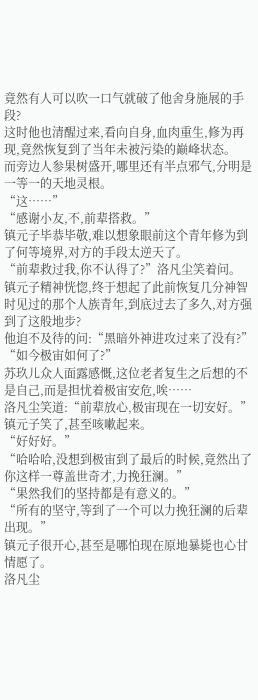竟然有人可以吹一口气就破了他舍身施展的手段?
这时他也清醒过来,看向自身,血肉重生,修为再现,竟然恢复到了当年未被污染的巅峰状态。
而旁边人参果树盛开,哪里还有半点邪气,分明是一等一的天地灵根。
“这……”
“感谢小友,不,前辈搭救。”
镇元子毕恭毕敬,难以想象眼前这个青年修为到了何等境界,对方的手段太逆天了。
“前辈救过我,你不认得了?”洛凡尘笑着问。
镇元子精神恍惚,终于想起了此前恢复几分神智时见过的那个人族青年,到底过去了多久,对方强到了这般地步?
他迫不及待的问:“黑暗外神进攻过来了没有?”
“如今极宙如何了?”
苏玖儿众人面露感慨,这位老者复生之后想的不是自己,而是担忧着极宙安危,唉……
洛凡尘笑道:“前辈放心,极宙现在一切安好。”
镇元子笑了,甚至咳嗽起来。
“好好好。”
“哈哈哈,没想到极宙到了最后的时候,竟然出了你这样一尊盖世奇才,力挽狂澜。”
“果然我们的坚持都是有意义的。”
“所有的坚守,等到了一个可以力挽狂澜的后辈出现。”
镇元子很开心,甚至是哪怕现在原地暴毙也心甘情愿了。
洛凡尘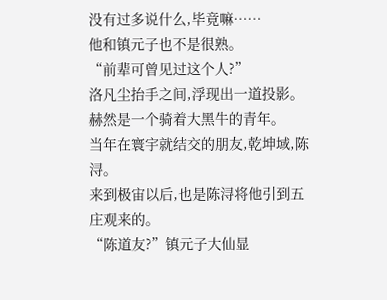没有过多说什么,毕竟嘛……
他和镇元子也不是很熟。
“前辈可曾见过这个人?”
洛凡尘抬手之间,浮现出一道投影。
赫然是一个骑着大黑牛的青年。
当年在寰宇就结交的朋友,乾坤域,陈浔。
来到极宙以后,也是陈浔将他引到五庄观来的。
“陈道友?”镇元子大仙显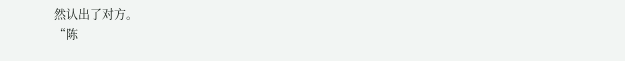然认出了对方。
“陈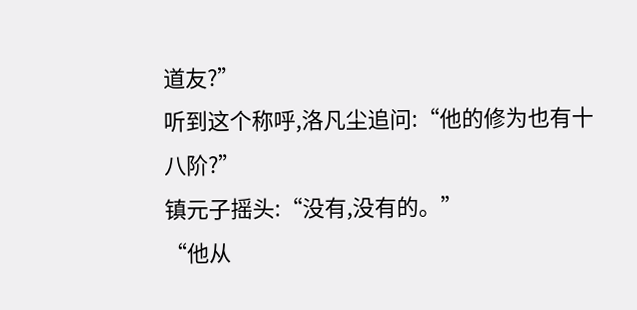道友?”
听到这个称呼,洛凡尘追问:“他的修为也有十八阶?”
镇元子摇头:“没有,没有的。”
“他从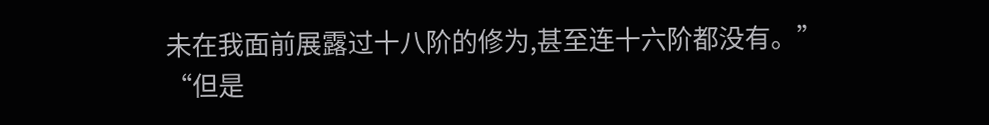未在我面前展露过十八阶的修为,甚至连十六阶都没有。”
“但是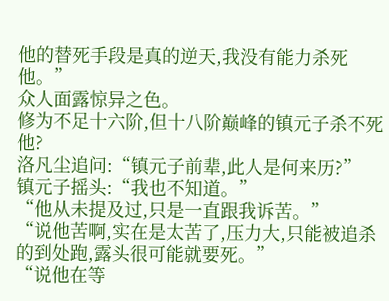他的替死手段是真的逆天,我没有能力杀死他。”
众人面露惊异之色。
修为不足十六阶,但十八阶巅峰的镇元子杀不死他?
洛凡尘追问:“镇元子前辈,此人是何来历?”
镇元子摇头:“我也不知道。”
“他从未提及过,只是一直跟我诉苦。”
“说他苦啊,实在是太苦了,压力大,只能被追杀的到处跑,露头很可能就要死。”
“说他在等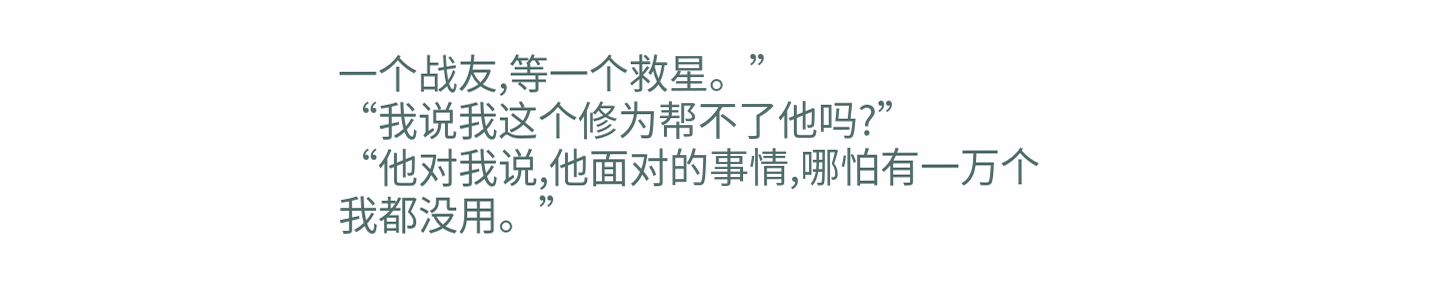一个战友,等一个救星。”
“我说我这个修为帮不了他吗?”
“他对我说,他面对的事情,哪怕有一万个我都没用。”